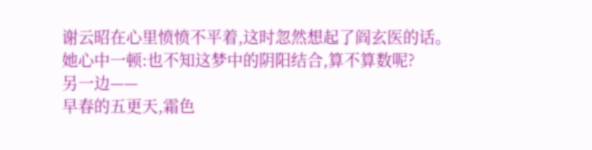谢云昭在心里愤愤不平着,这时忽然想起了阎玄医的话。
她心中一顿:也不知这梦中的阴阳结合,算不算数呢?
另一边——
早春的五更天,霜色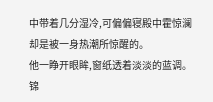中带着几分湿冷,可偏偏寝殿中霍惊澜却是被一身热潮所惊醒的。
他一睁开眼眸,窗纸透着淡淡的蓝调。
锦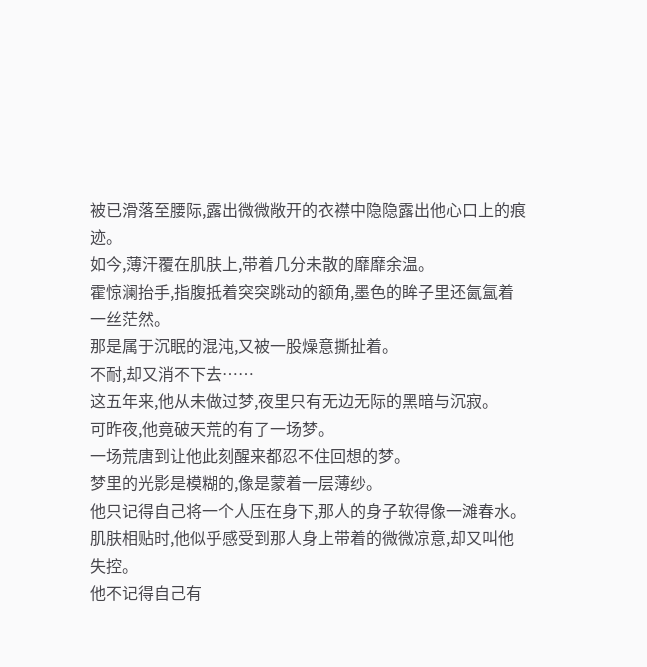被已滑落至腰际,露出微微敞开的衣襟中隐隐露出他心口上的痕迹。
如今,薄汗覆在肌肤上,带着几分未散的靡靡余温。
霍惊澜抬手,指腹抵着突突跳动的额角,墨色的眸子里还氤氲着一丝茫然。
那是属于沉眠的混沌,又被一股燥意撕扯着。
不耐,却又消不下去……
这五年来,他从未做过梦,夜里只有无边无际的黑暗与沉寂。
可昨夜,他竟破天荒的有了一场梦。
一场荒唐到让他此刻醒来都忍不住回想的梦。
梦里的光影是模糊的,像是蒙着一层薄纱。
他只记得自己将一个人压在身下,那人的身子软得像一滩春水。
肌肤相贴时,他似乎感受到那人身上带着的微微凉意,却又叫他失控。
他不记得自己有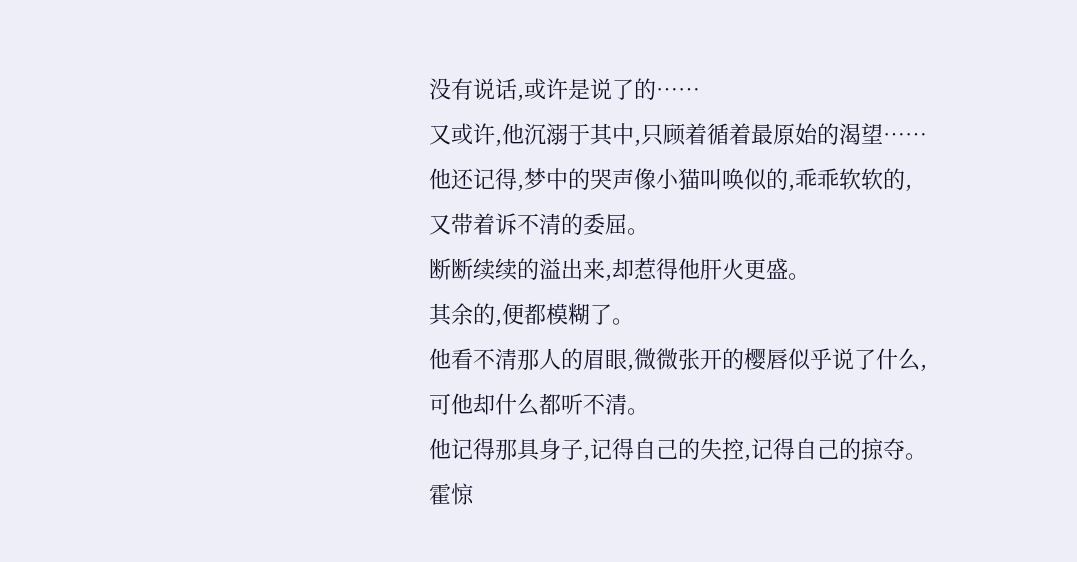没有说话,或许是说了的……
又或许,他沉溺于其中,只顾着循着最原始的渴望……
他还记得,梦中的哭声像小猫叫唤似的,乖乖软软的,又带着诉不清的委屈。
断断续续的溢出来,却惹得他肝火更盛。
其余的,便都模糊了。
他看不清那人的眉眼,微微张开的樱唇似乎说了什么,可他却什么都听不清。
他记得那具身子,记得自己的失控,记得自己的掠夺。
霍惊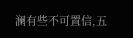澜有些不可置信,五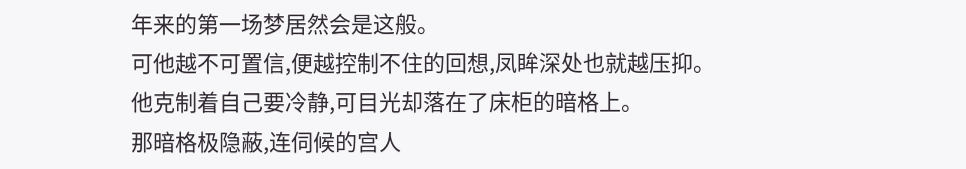年来的第一场梦居然会是这般。
可他越不可置信,便越控制不住的回想,凤眸深处也就越压抑。
他克制着自己要冷静,可目光却落在了床柜的暗格上。
那暗格极隐蔽,连伺候的宫人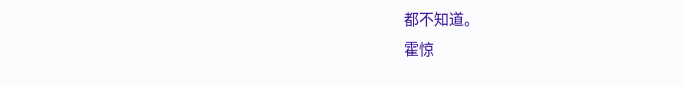都不知道。
霍惊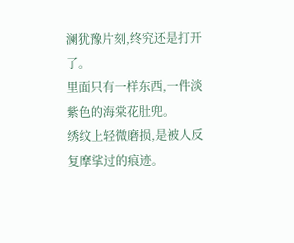澜犹豫片刻,终究还是打开了。
里面只有一样东西,一件淡紫色的海棠花肚兜。
绣纹上轻微磨损,是被人反复摩挲过的痕迹。